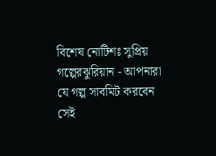বিশেষ নোটিশঃ সুপ্রিয় গল্পেরঝুরিয়ান - আপনারা যে গল্প সাবমিট করবেন সেই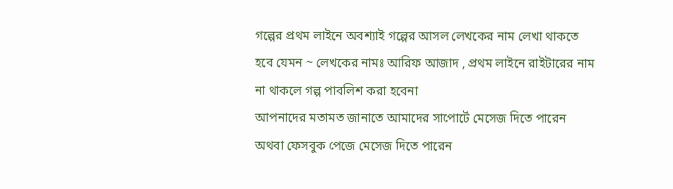গল্পের প্রথম লাইনে অবশ্যাই গল্পের আসল লেখকের নাম লেখা থাকতে হবে যেমন ~ লেখকের নামঃ আরিফ আজাদ , প্রথম লাইনে রাইটারের নাম না থাকলে গল্প পাবলিশ করা হবেনা
আপনাদের মতামত জানাতে আমাদের সাপোর্টে মেসেজ দিতে পারেন অথবা ফেসবুক পেজে মেসেজ দিতে পারেন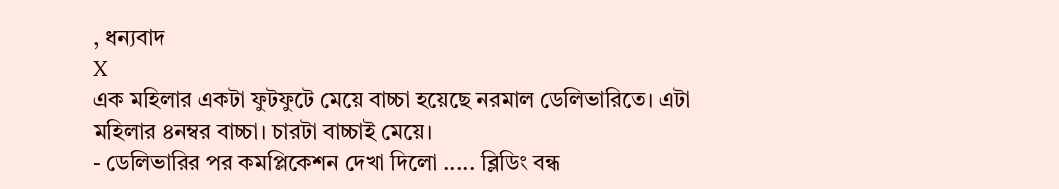, ধন্যবাদ
X
এক মহিলার একটা ফুটফুটে মেয়ে বাচ্চা হয়েছে নরমাল ডেলিভারিতে। এটা মহিলার ৪নম্বর বাচ্চা। চারটা বাচ্চাই মেয়ে।
- ডেলিভারির পর কমপ্লিকেশন দেখা দিলো ..... ব্লিডিং বন্ধ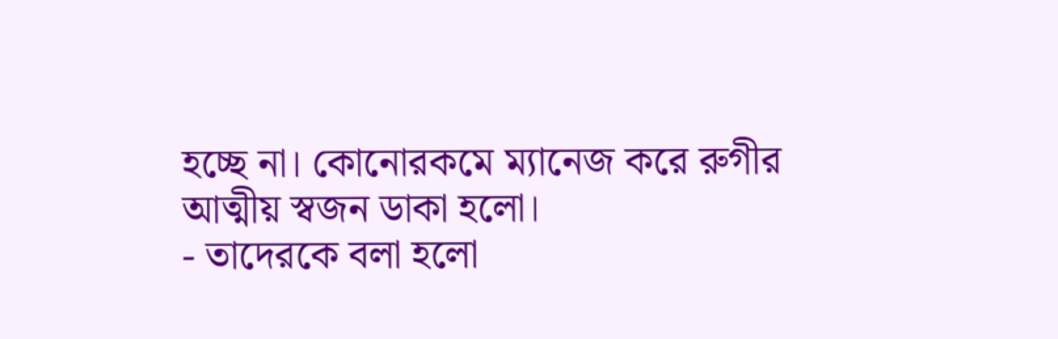হচ্ছে না। কোনোরকমে ম্যানেজ করে রুগীর আত্মীয় স্বজন ডাকা হলো।
- তাদেরকে বলা হলো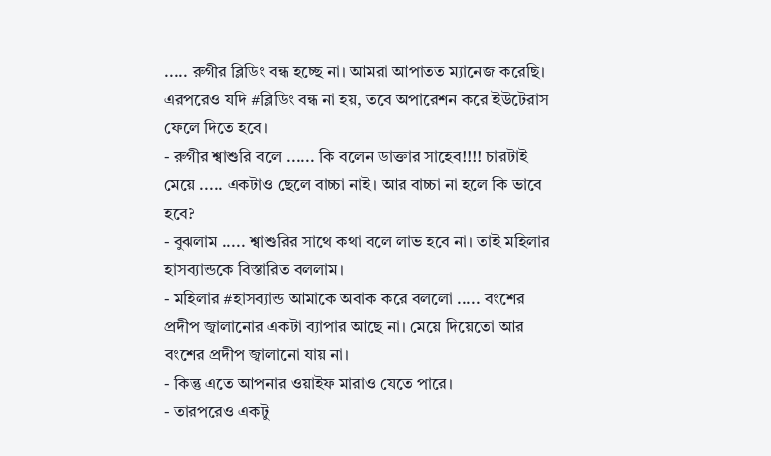..... রুগীর ব্লিডিং বন্ধ হচ্ছে না। আমরা আপাতত ম্যানেজ করেছি। এরপরেও যদি #ব্লিডিং বন্ধ না হয়, তবে অপারেশন করে ইউটেরাস ফেলে দিতে হবে।
- রুগীর শ্বাশুরি বলে ...... কি বলেন ডাক্তার সাহেব!!!! চারটাই মেয়ে ..... একটাও ছেলে বাচ্চা নাই। আর বাচ্চা না হলে কি ভাবে হবে?
- বুঝলাম ..... শ্বাশুরির সাথে কথা বলে লাভ হবে না। তাই মহিলার হাসব্যান্ডকে বিস্তারিত বললাম।
- মহিলার #হাসব্যান্ড আমাকে অবাক করে বললো ..... বংশের প্রদীপ জ্বালানোর একটা ব্যাপার আছে না। মেয়ে দিয়েতো আর বংশের প্রদীপ জ্বালানো যায় না।
- কিন্তু এতে আপনার ওয়াইফ মারাও যেতে পারে।
- তারপরেও একটু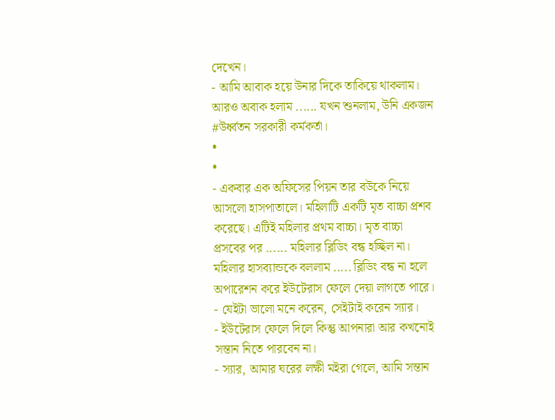দেখেন।
- আমি আবাক হয়ে উনার দিকে তাকিয়ে থাকলাম। আরও অবাক হলাম ...... যখন শুনলাম, উনি একজন #উর্ধ্বতন সরকারী কর্মকর্তা।
•
•
- একবার এক অফিসের পিয়ন তার বউকে নিয়ে আসলো হাসপাতালে। মহিলাটি একটি মৃত বাচ্চা প্রশব করেছে। এটিই মহিলার প্রথম বাচ্চা। মৃত বাচ্চা প্রসবের পর ...... মহিলার ব্লিডিং বন্ধ হচ্ছিল না। মহিলার হাসব্যান্ডকে বললাম ..... ব্লিডিং বন্ধ না হলে অপারেশন করে ইউটেরাস ফেলে দেয়া লাগতে পারে।
- যেইটা ভালো মনে করেন, সেইটাই করেন স্যার।
- ইউটেরাস ফেলে দিলে কিন্তু আপনারা আর কখনোই সন্তান নিতে পারবেন না।
- স্যার, আমার ঘরের লক্ষী মইরা গেলে, আমি সন্তান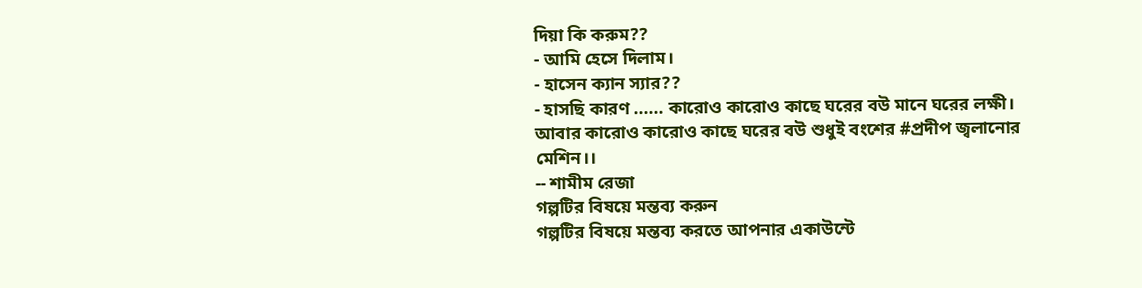দিয়া কি করুম??
- আমি হেসে দিলাম।
- হাসেন ক্যান স্যার??
- হাসছি কারণ ...... কারোও কারোও কাছে ঘরের বউ মানে ঘরের লক্ষী। আবার কারোও কারোও কাছে ঘরের বউ শুধুই বংশের #প্রদীপ জ্বলানোর মেশিন।।
-- শামীম রেজা
গল্পটির বিষয়ে মন্তব্য করুন
গল্পটির বিষয়ে মন্তব্য করতে আপনার একাউন্টে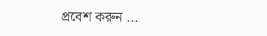প্রবেশ করুন ...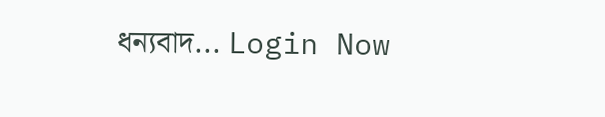ধন্যবাদ... Login Now